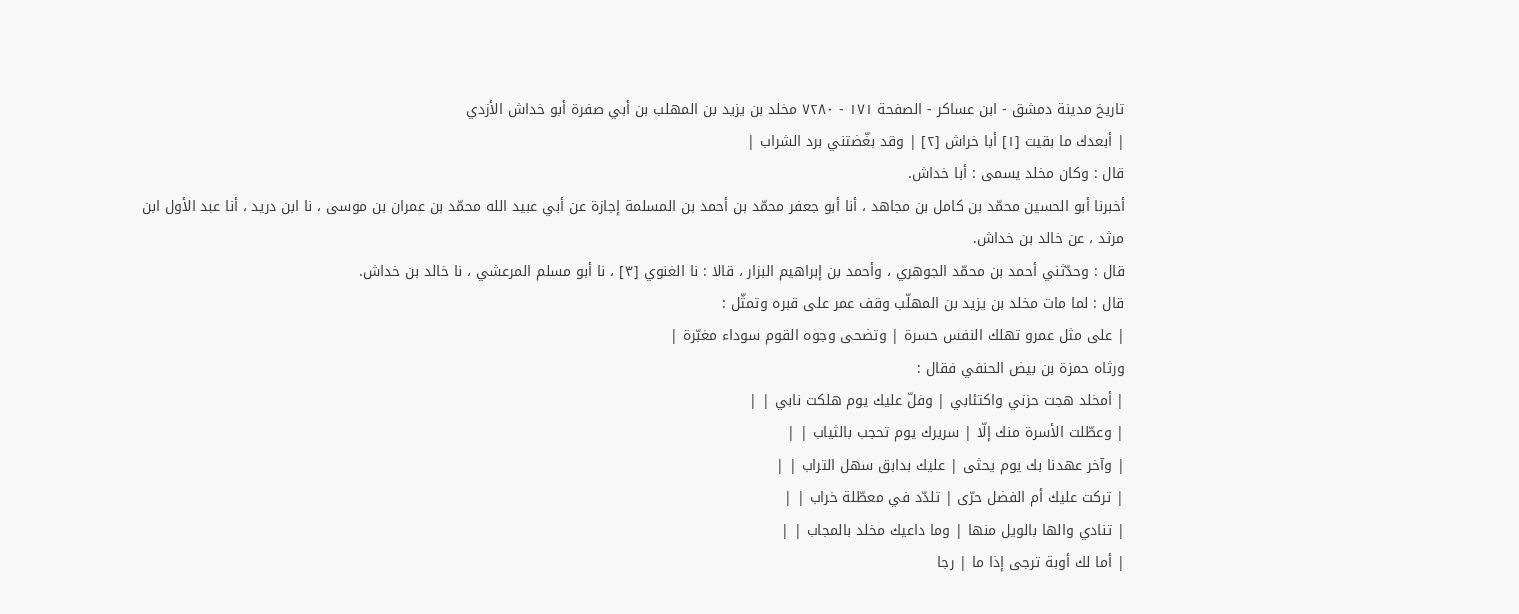تاريخ مدينة دمشق - ابن عساكر - الصفحة ١٧١ - ٧٢٨٠ مخلد بن يزيد بن المهلب بن أبي صفرة أبو خداش الأزدي
| أبعدك ما بقيت [١] أبا خراش [٢] | وقد بغّضتني برد الشراب |
قال : وكان مخلد يسمى : أبا خداش.
أخبرنا أبو الحسين محمّد بن كامل بن مجاهد ، أنا أبو جعفر محمّد بن أحمد بن المسلمة إجازة عن أبي عبيد الله محمّد بن عمران بن موسى ، نا ابن دريد ، أنا عبد الأول ابن مرثد ، عن خالد بن خداش.
قال : وحدّثني أحمد بن محمّد الجوهري ، وأحمد بن إبراهيم البزار ، قالا : نا الغنوي [٣] ، نا أبو مسلم المرعشي ، نا خالد بن خداش.
قال : لما مات مخلد بن يزيد بن المهلّب وقف عمر على قبره وتمثّل :
| على مثل عمرو تهلك النفس حسرة | وتضحى وجوه القوم سوداء مغبّرة |
ورثاه حمزة بن بيض الحنفي فقال :
| أمخلد هجت حزني واكتئابي | وفلّ عليك يوم هلكت نابي | |
| وعطّلت الأسرة منك إلّا | سريرك يوم تحجب بالثياب | |
| وآخر عهدنا بك يوم يحثى | عليك بدابق سهل التراب | |
| تركت عليك أم الفضل حرّى | تلدّد في معطّلة خراب | |
| تنادي والها بالويل منها | وما داعيك مخلد بالمجاب | |
| أما لك أوبة ترجى إذا ما | رجا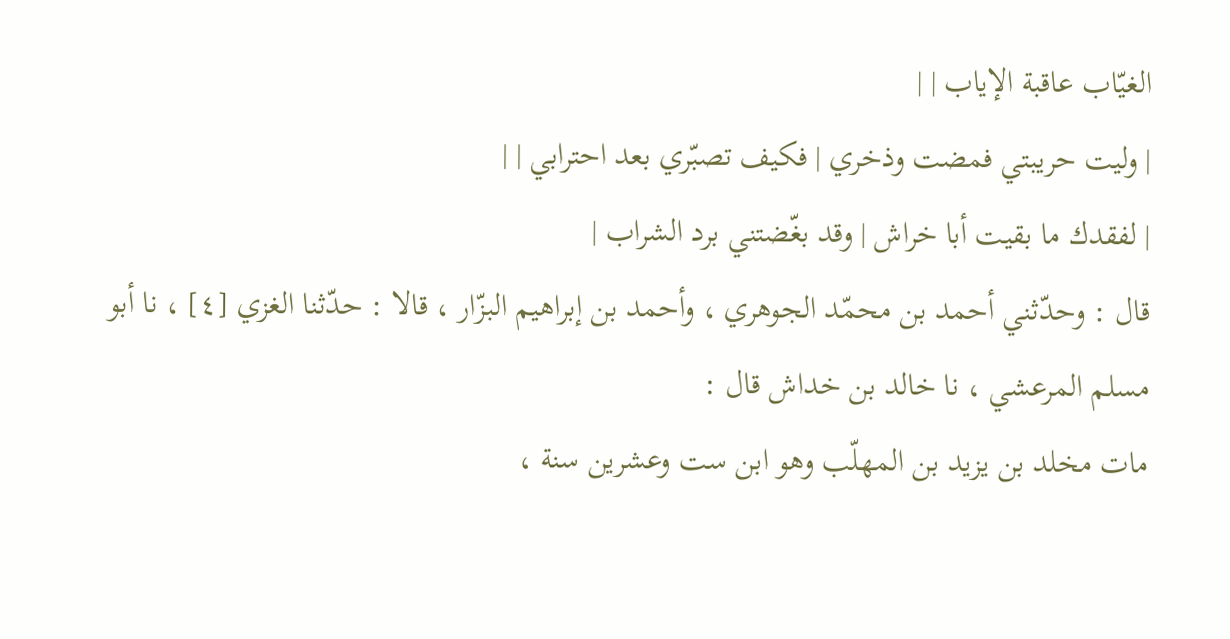الغيّاب عاقبة الإياب | |
| وليت حريبتي فمضت وذخري | فكيف تصبّري بعد احترابي | |
| لفقدك ما بقيت أبا خراش | وقد بغّضتني برد الشراب |
قال : وحدّثني أحمد بن محمّد الجوهري ، وأحمد بن إبراهيم البزّار ، قالا : حدّثنا الغزي [٤] ، نا أبو مسلم المرعشي ، نا خالد بن خداش قال :
مات مخلد بن يزيد بن المهلّب وهو ابن ست وعشرين سنة ،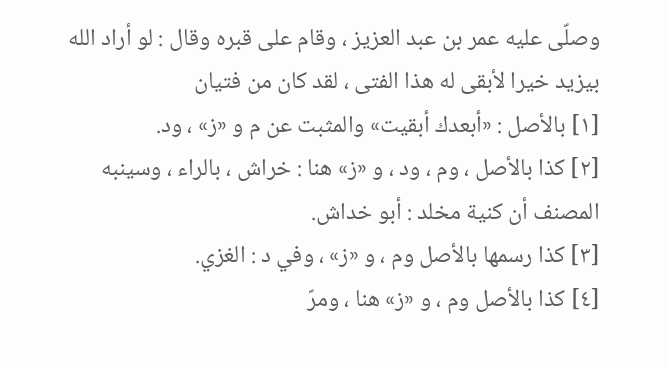وصلّى عليه عمر بن عبد العزيز ، وقام على قبره وقال : لو أراد الله بيزيد خيرا لأبقى له هذا الفتى ، لقد كان من فتيان
[١] بالأصل : «أبعدك أبقيت» والمثبت عن م و «ز» ، ود.
[٢] كذا بالأصل ، وم ، ود ، و «ز» هنا : خراش ، بالراء ، وسينبه المصنف أن كنية مخلد : أبو خداش.
[٣] كذا رسمها بالأصل وم ، و «ز» ، وفي د : الغزي.
[٤] كذا بالأصل وم ، و «ز» هنا ، ومرّ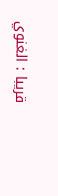قريبا : الغنوي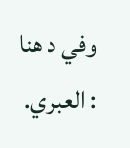وفي د هنا : العبري.